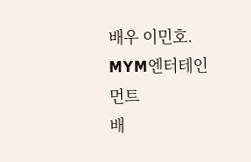배우 이민호. MYM엔터테인먼트
배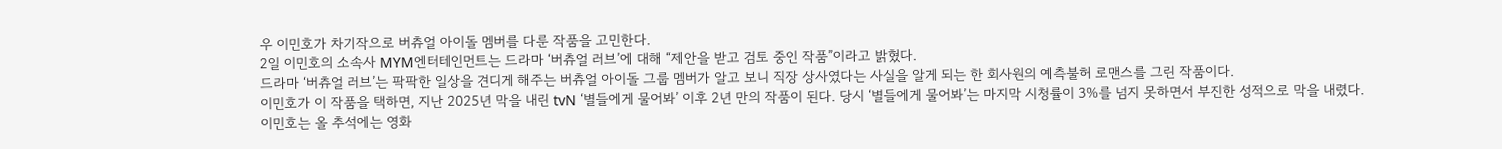우 이민호가 차기작으로 버츄얼 아이돌 멤버를 다룬 작품을 고민한다.
2일 이민호의 소속사 MYM엔터테인먼트는 드라마 ‘버츄얼 러브’에 대해 “제안을 받고 검토 중인 작품”이라고 밝혔다.
드라마 ‘버츄얼 러브’는 팍팍한 일상을 견디게 해주는 버츄얼 아이돌 그룹 멤버가 알고 보니 직장 상사였다는 사실을 알게 되는 한 회사원의 예측불허 로맨스를 그린 작품이다.
이민호가 이 작품을 택하면, 지난 2025년 막을 내린 tvN ‘별들에게 물어봐’ 이후 2년 만의 작품이 된다. 당시 ‘별들에게 물어봐’는 마지막 시청률이 3%를 넘지 못하면서 부진한 성적으로 막을 내렸다.
이민호는 올 추석에는 영화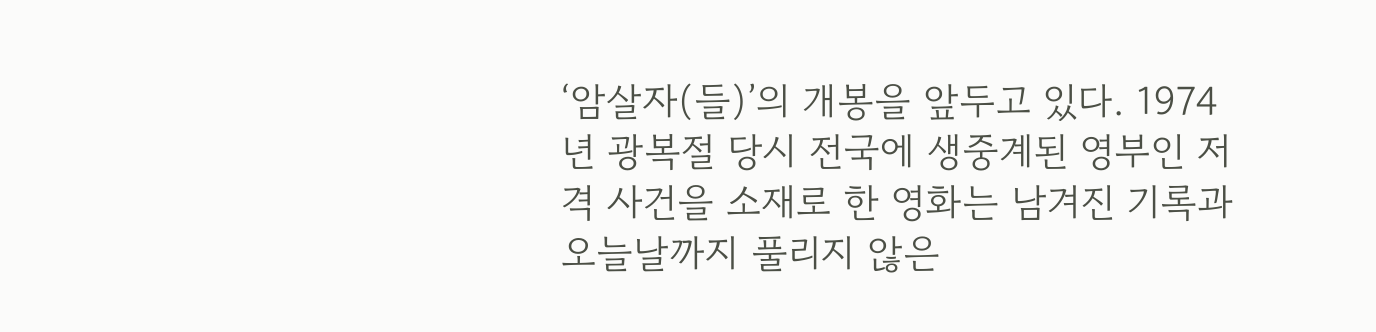‘암살자(들)’의 개봉을 앞두고 있다. 1974년 광복절 당시 전국에 생중계된 영부인 저격 사건을 소재로 한 영화는 남겨진 기록과 오늘날까지 풀리지 않은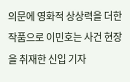의문에 영화적 상상력을 더한 작품으로 이민호는 사건 현장을 취재한 신입 기자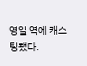영일 역에 캐스팅됐다.